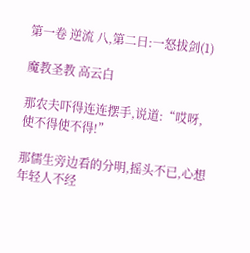第一卷 逆流 八,第二日:一怒拔剑(1)

魔教圣教 高云白

那农夫吓得连连摆手,说道:“哎呀,使不得使不得!”

那儒生旁边看的分明,摇头不已,心想年轻人不经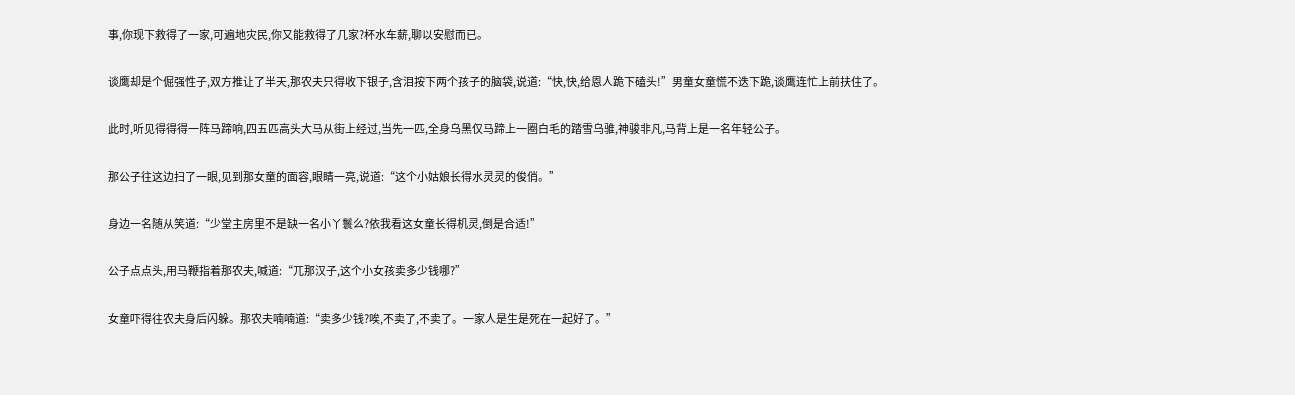事,你现下救得了一家,可遍地灾民,你又能救得了几家?杯水车薪,聊以安慰而已。

谈鹰却是个倔强性子,双方推让了半天,那农夫只得收下银子,含泪按下两个孩子的脑袋,说道:“快,快,给恩人跪下磕头!”男童女童慌不迭下跪,谈鹰连忙上前扶住了。

此时,听见得得得一阵马蹄响,四五匹高头大马从街上经过,当先一匹,全身乌黑仅马蹄上一圈白毛的踏雪乌骓,神骏非凡,马背上是一名年轻公子。

那公子往这边扫了一眼,见到那女童的面容,眼睛一亮,说道:“这个小姑娘长得水灵灵的俊俏。”

身边一名随从笑道:“少堂主房里不是缺一名小丫鬟么?依我看这女童长得机灵,倒是合适!”

公子点点头,用马鞭指着那农夫,喊道:“兀那汉子,这个小女孩卖多少钱哪?”

女童吓得往农夫身后闪躲。那农夫喃喃道:“卖多少钱?唉,不卖了,不卖了。一家人是生是死在一起好了。”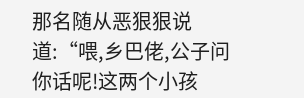那名随从恶狠狠说道:“喂,乡巴佬,公子问你话呢!这两个小孩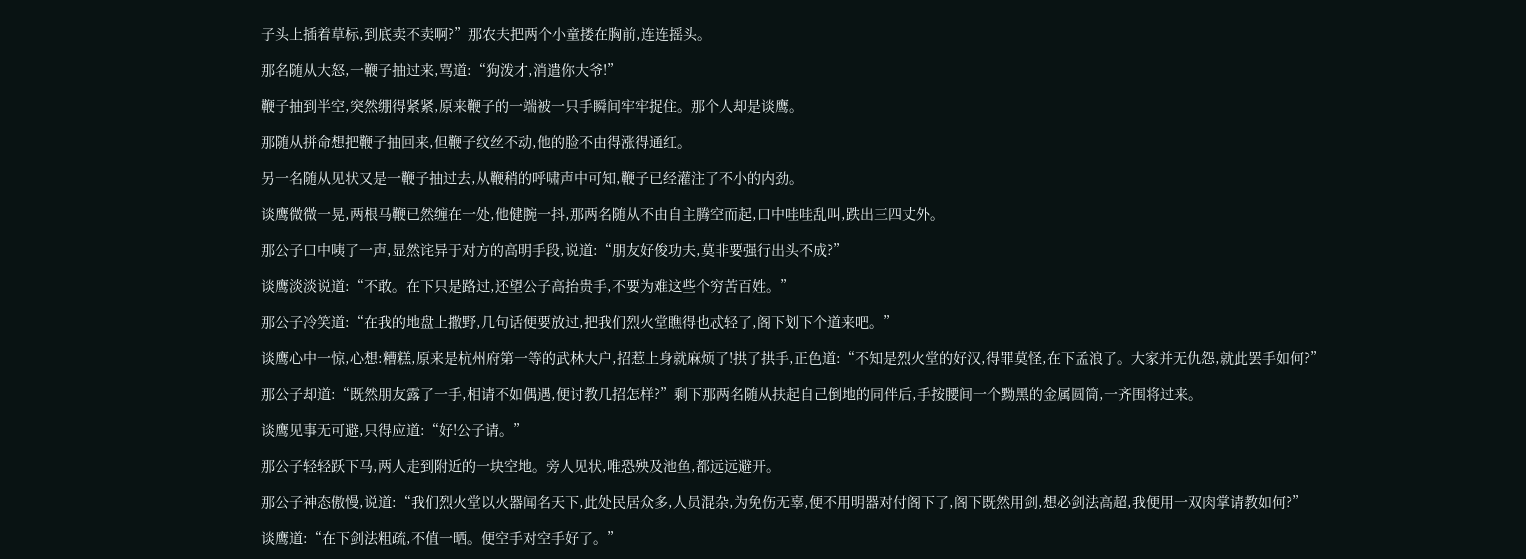子头上插着草标,到底卖不卖啊?”那农夫把两个小童搂在胸前,连连摇头。

那名随从大怒,一鞭子抽过来,骂道:“狗泼才,消遣你大爷!”

鞭子抽到半空,突然绷得紧紧,原来鞭子的一端被一只手瞬间牢牢捉住。那个人却是谈鹰。

那随从拼命想把鞭子抽回来,但鞭子纹丝不动,他的脸不由得涨得通红。

另一名随从见状又是一鞭子抽过去,从鞭稍的呼啸声中可知,鞭子已经灌注了不小的内劲。

谈鹰微微一晃,两根马鞭已然缠在一处,他健腕一抖,那两名随从不由自主腾空而起,口中哇哇乱叫,跌出三四丈外。

那公子口中咦了一声,显然诧异于对方的高明手段,说道:“朋友好俊功夫,莫非要强行出头不成?”

谈鹰淡淡说道:“不敢。在下只是路过,还望公子高抬贵手,不要为难这些个穷苦百姓。”

那公子冷笑道:“在我的地盘上撒野,几句话便要放过,把我们烈火堂瞧得也忒轻了,阁下划下个道来吧。”

谈鹰心中一惊,心想:糟糕,原来是杭州府第一等的武林大户,招惹上身就麻烦了!拱了拱手,正色道:“不知是烈火堂的好汉,得罪莫怪,在下孟浪了。大家并无仇怨,就此罢手如何?”

那公子却道:“既然朋友露了一手,相请不如偶遇,便讨教几招怎样?”剩下那两名随从扶起自己倒地的同伴后,手按腰间一个黝黑的金属圆筒,一齐围将过来。

谈鹰见事无可避,只得应道:“好!公子请。”

那公子轻轻跃下马,两人走到附近的一块空地。旁人见状,唯恐殃及池鱼,都远远避开。

那公子神态傲慢,说道:“我们烈火堂以火器闻名天下,此处民居众多,人员混杂,为免伤无辜,便不用明器对付阁下了,阁下既然用剑,想必剑法高超,我便用一双肉掌请教如何?”

谈鹰道:“在下剑法粗疏,不值一晒。便空手对空手好了。”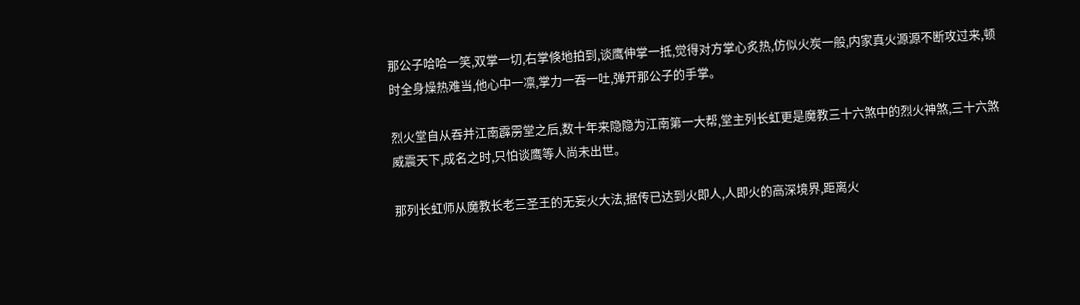那公子哈哈一笑,双掌一切,右掌倏地拍到,谈鹰伸掌一抵,觉得对方掌心炙热,仿似火炭一般,内家真火源源不断攻过来,顿时全身燥热难当,他心中一凛,掌力一吞一吐,弹开那公子的手掌。

烈火堂自从吞并江南霹雳堂之后,数十年来隐隐为江南第一大帮,堂主列长虹更是魔教三十六煞中的烈火神煞,三十六煞威震天下,成名之时,只怕谈鹰等人尚未出世。

那列长虹师从魔教长老三圣王的无妄火大法,据传已达到火即人,人即火的高深境界,距离火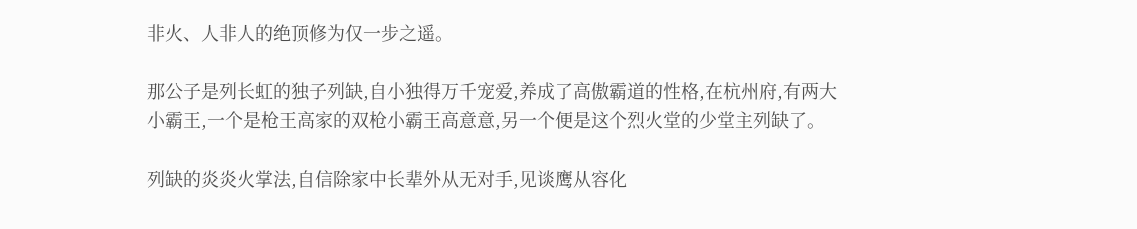非火、人非人的绝顶修为仅一步之遥。

那公子是列长虹的独子列缺,自小独得万千宠爱,养成了高傲霸道的性格,在杭州府,有两大小霸王,一个是枪王高家的双枪小霸王高意意,另一个便是这个烈火堂的少堂主列缺了。

列缺的炎炎火掌法,自信除家中长辈外从无对手,见谈鹰从容化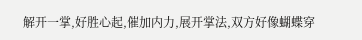解开一掌,好胜心起,催加内力,展开掌法,双方好像蝴蝶穿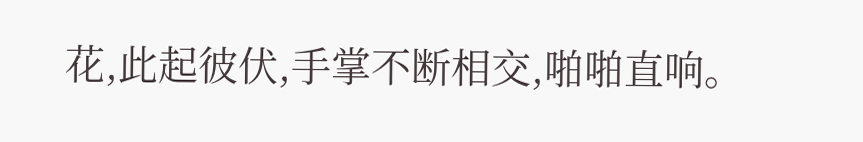花,此起彼伏,手掌不断相交,啪啪直响。